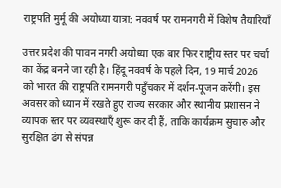राष्ट्रपति मुर्मू की अयोध्या यात्रा: नववर्ष पर रामनगरी में विशेष तैयारियाँ

उत्तर प्रदेश की पावन नगरी अयोध्या एक बार फिर राष्ट्रीय स्तर पर चर्चा का केंद्र बनने जा रही है। हिंदू नववर्ष के पहले दिन, 19 मार्च 2026 को भारत की राष्ट्रपति रामनगरी पहुँचकर में दर्शन-पूजन करेंगी। इस अवसर को ध्यान में रखते हुए राज्य सरकार और स्थानीय प्रशासन ने व्यापक स्तर पर व्यवस्थाएँ शुरू कर दी हैं, ताकि कार्यक्रम सुचारु और सुरक्षित ढंग से संपन्न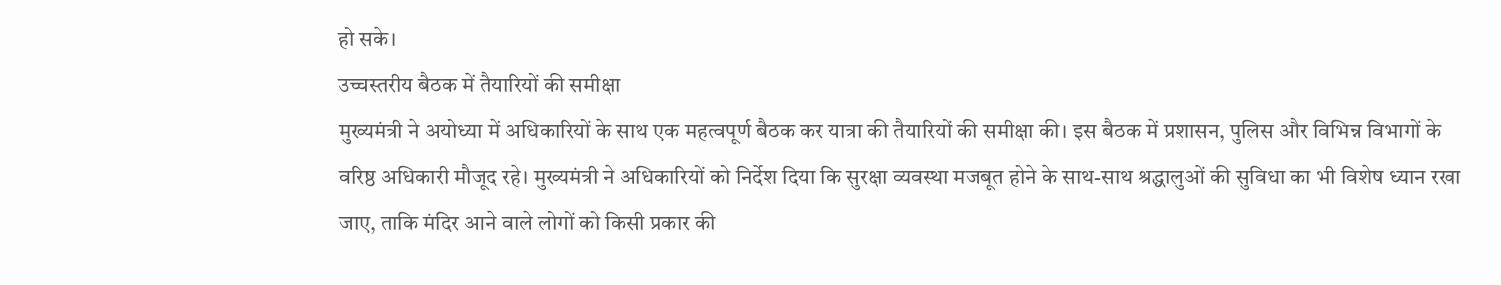हो सके।
उच्चस्तरीय बैठक में तैयारियों की समीक्षा
मुख्यमंत्री ने अयोध्या में अधिकारियों के साथ एक महत्वपूर्ण बैठक कर यात्रा की तैयारियों की समीक्षा की। इस बैठक में प्रशासन, पुलिस और विभिन्न विभागों के वरिष्ठ अधिकारी मौजूद रहे। मुख्यमंत्री ने अधिकारियों को निर्देश दिया कि सुरक्षा व्यवस्था मजबूत होने के साथ-साथ श्रद्धालुओं की सुविधा का भी विशेष ध्यान रखा जाए, ताकि मंदिर आने वाले लोगों को किसी प्रकार की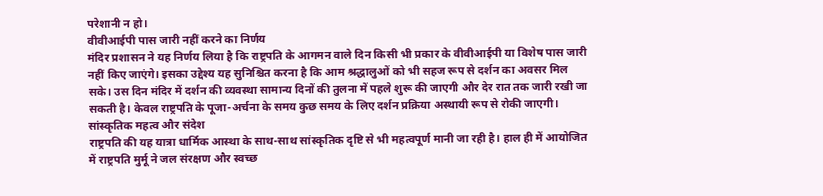परेशानी न हो।
वीवीआईपी पास जारी नहीं करने का निर्णय
मंदिर प्रशासन ने यह निर्णय लिया है कि राष्ट्रपति के आगमन वाले दिन किसी भी प्रकार के वीवीआईपी या विशेष पास जारी नहीं किए जाएंगे। इसका उद्देश्य यह सुनिश्चित करना है कि आम श्रद्धालुओं को भी सहज रूप से दर्शन का अवसर मिल सके। उस दिन मंदिर में दर्शन की व्यवस्था सामान्य दिनों की तुलना में पहले शुरू की जाएगी और देर रात तक जारी रखी जा सकती है। केवल राष्ट्रपति के पूजा-अर्चना के समय कुछ समय के लिए दर्शन प्रक्रिया अस्थायी रूप से रोकी जाएगी।
सांस्कृतिक महत्व और संदेश
राष्ट्रपति की यह यात्रा धार्मिक आस्था के साथ-साथ सांस्कृतिक दृष्टि से भी महत्वपूर्ण मानी जा रही है। हाल ही में आयोजित में राष्ट्रपति मुर्मू ने जल संरक्षण और स्वच्छ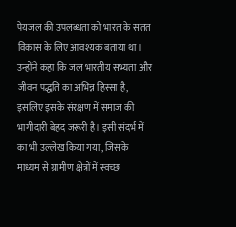पेयजल की उपलब्धता को भारत के सतत विकास के लिए आवश्यक बताया था। उन्होंने कहा कि जल भारतीय सभ्यता और जीवन पद्धति का अभिन्न हिस्सा है, इसलिए इसके संरक्षण में समाज की भागीदारी बेहद जरूरी है। इसी संदर्भ में का भी उल्लेख किया गया, जिसके माध्यम से ग्रामीण क्षेत्रों में स्वच्छ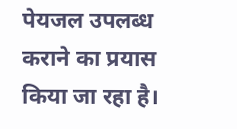पेयजल उपलब्ध कराने का प्रयास किया जा रहा है।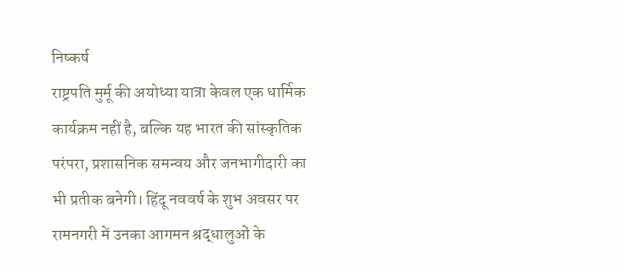निष्कर्ष
राष्ट्रपति मुर्मू की अयोध्या यात्रा केवल एक धार्मिक कार्यक्रम नहीं है, बल्कि यह भारत की सांस्कृतिक परंपरा, प्रशासनिक समन्वय और जनभागीदारी का भी प्रतीक बनेगी। हिंदू नववर्ष के शुभ अवसर पर रामनगरी में उनका आगमन श्रद्धालुओं के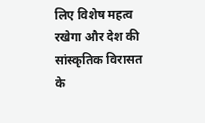लिए विशेष महत्व रखेगा और देश की सांस्कृतिक विरासत के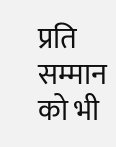प्रति सम्मान को भी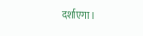दर्शाएगा।